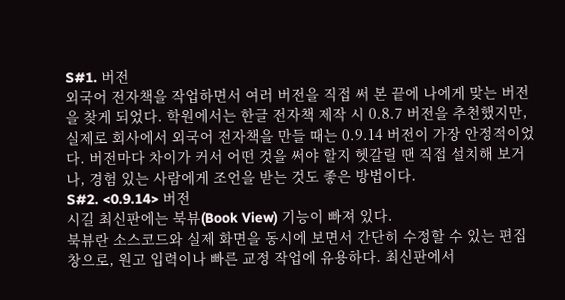S#1. 버전
외국어 전자책을 작업하면서 여러 버전을 직접 써 본 끝에 나에게 맞는 버전을 찾게 되었다. 학원에서는 한글 전자책 제작 시 0.8.7 버전을 추천했지만, 실제로 회사에서 외국어 전자책을 만들 때는 0.9.14 버전이 가장 안정적이었다. 버전마다 차이가 커서 어떤 것을 써야 할지 헷갈릴 땐 직접 설치해 보거나, 경험 있는 사람에게 조언을 받는 것도 좋은 방법이다.
S#2. <0.9.14> 버전
시길 최신판에는 북뷰(Book View) 기능이 빠져 있다.
북뷰란 소스코드와 실제 화면을 동시에 보면서 간단히 수정할 수 있는 편집창으로, 원고 입력이나 빠른 교정 작업에 유용하다. 최신판에서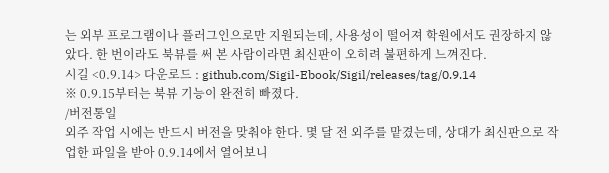는 외부 프로그램이나 플러그인으로만 지원되는데, 사용성이 떨어져 학원에서도 권장하지 않았다. 한 번이라도 북뷰를 써 본 사람이라면 최신판이 오히려 불편하게 느껴진다.
시길 <0.9.14> 다운로드 : github.com/Sigil-Ebook/Sigil/releases/tag/0.9.14
※ 0.9.15부터는 북뷰 기능이 완전히 빠졌다.
/버전통일
외주 작업 시에는 반드시 버전을 맞춰야 한다. 몇 달 전 외주를 맡겼는데, 상대가 최신판으로 작업한 파일을 받아 0.9.14에서 열어보니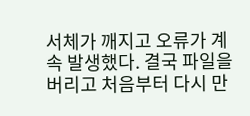서체가 깨지고 오류가 계속 발생했다. 결국 파일을 버리고 처음부터 다시 만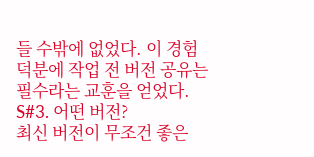들 수밖에 없었다. 이 경험 덕분에 작업 전 버전 공유는 필수라는 교훈을 얻었다.
S#3. 어떤 버전?
최신 버전이 무조건 좋은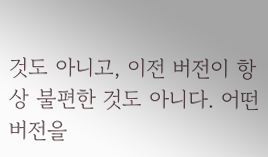것도 아니고, 이전 버전이 항상 불편한 것도 아니다. 어떤 버전을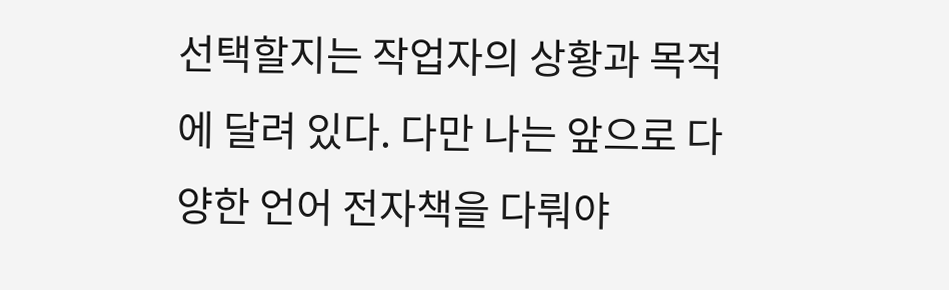선택할지는 작업자의 상황과 목적에 달려 있다. 다만 나는 앞으로 다양한 언어 전자책을 다뤄야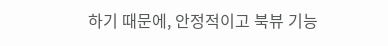하기 때문에, 안정적이고 북뷰 기능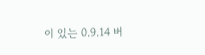이 있는 0.9.14 버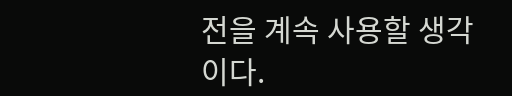전을 계속 사용할 생각이다.